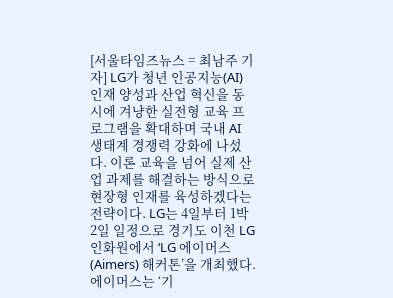[서울타임즈뉴스 = 최남주 기자] LG가 청년 인공지능(AI) 인재 양성과 산업 혁신을 동시에 겨냥한 실전형 교육 프로그램을 확대하며 국내 AI 생태계 경쟁력 강화에 나섰다. 이론 교육을 넘어 실제 산업 과제를 해결하는 방식으로 현장형 인재를 육성하겠다는 전략이다. LG는 4일부터 1박 2일 일정으로 경기도 이천 LG인화원에서 ‘LG 에이머스(Aimers) 해커톤’을 개최했다. 에이머스는 ‘기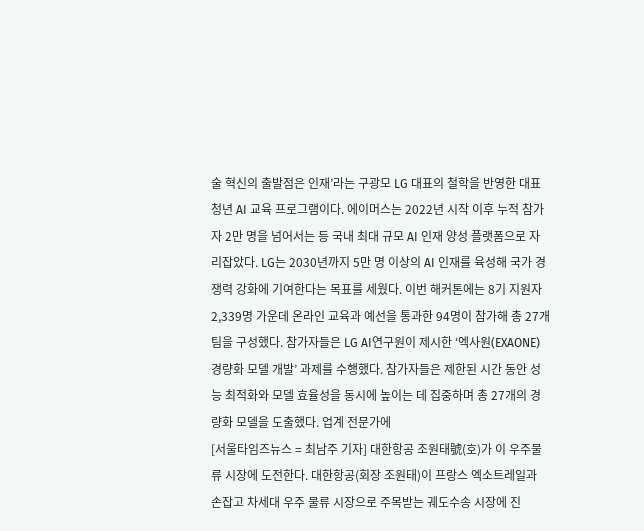술 혁신의 출발점은 인재’라는 구광모 LG 대표의 철학을 반영한 대표 청년 AI 교육 프로그램이다. 에이머스는 2022년 시작 이후 누적 참가자 2만 명을 넘어서는 등 국내 최대 규모 AI 인재 양성 플랫폼으로 자리잡았다. LG는 2030년까지 5만 명 이상의 AI 인재를 육성해 국가 경쟁력 강화에 기여한다는 목표를 세웠다. 이번 해커톤에는 8기 지원자 2,339명 가운데 온라인 교육과 예선을 통과한 94명이 참가해 총 27개 팀을 구성했다. 참가자들은 LG AI연구원이 제시한 ‘엑사원(EXAONE) 경량화 모델 개발’ 과제를 수행했다. 참가자들은 제한된 시간 동안 성능 최적화와 모델 효율성을 동시에 높이는 데 집중하며 총 27개의 경량화 모델을 도출했다. 업계 전문가에
[서울타임즈뉴스 = 최남주 기자] 대한항공 조원태號(호)가 이 우주물류 시장에 도전한다. 대한항공(회장 조원태)이 프랑스 엑소트레일과 손잡고 차세대 우주 물류 시장으로 주목받는 궤도수송 시장에 진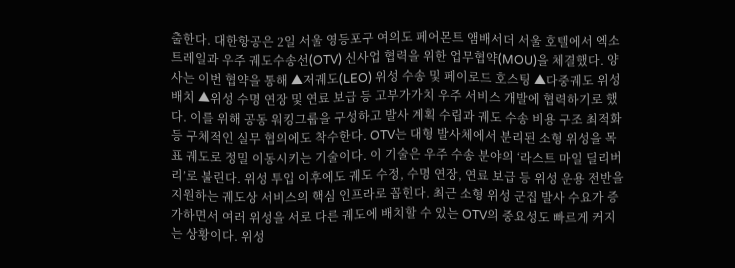출한다. 대한항공은 2일 서울 영등포구 여의도 페어몬트 앰배서더 서울 호텔에서 엑소트레일과 우주 궤도수송선(OTV) 신사업 협력을 위한 업무협약(MOU)을 체결했다. 양사는 이번 협약을 통해 ▲저궤도(LEO) 위성 수송 및 페이로드 호스팅 ▲다중궤도 위성 배치 ▲위성 수명 연장 및 연료 보급 등 고부가가치 우주 서비스 개발에 협력하기로 했다. 이를 위해 공동 워킹그룹을 구성하고 발사 계획 수립과 궤도 수송 비용 구조 최적화 등 구체적인 실무 협의에도 착수한다. OTV는 대형 발사체에서 분리된 소형 위성을 목표 궤도로 정밀 이동시키는 기술이다. 이 기술은 우주 수송 분야의 ‘라스트 마일 딜리버리’로 불린다. 위성 투입 이후에도 궤도 수정, 수명 연장, 연료 보급 등 위성 운용 전반을 지원하는 궤도상 서비스의 핵심 인프라로 꼽힌다. 최근 소형 위성 군집 발사 수요가 증가하면서 여러 위성을 서로 다른 궤도에 배치할 수 있는 OTV의 중요성도 빠르게 커지는 상황이다. 위성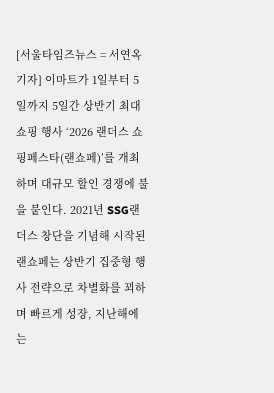[서울타임즈뉴스 = 서연옥 기자] 이마트가 1일부터 5일까지 5일간 상반기 최대 쇼핑 행사 ‘2026 랜더스 쇼핑페스타(랜쇼페)’를 개최하며 대규모 할인 경쟁에 불을 붙인다. 2021년 SSG랜더스 창단을 기념해 시작된 랜쇼페는 상반기 집중형 행사 전략으로 차별화를 꾀하며 빠르게 성장, 지난해에는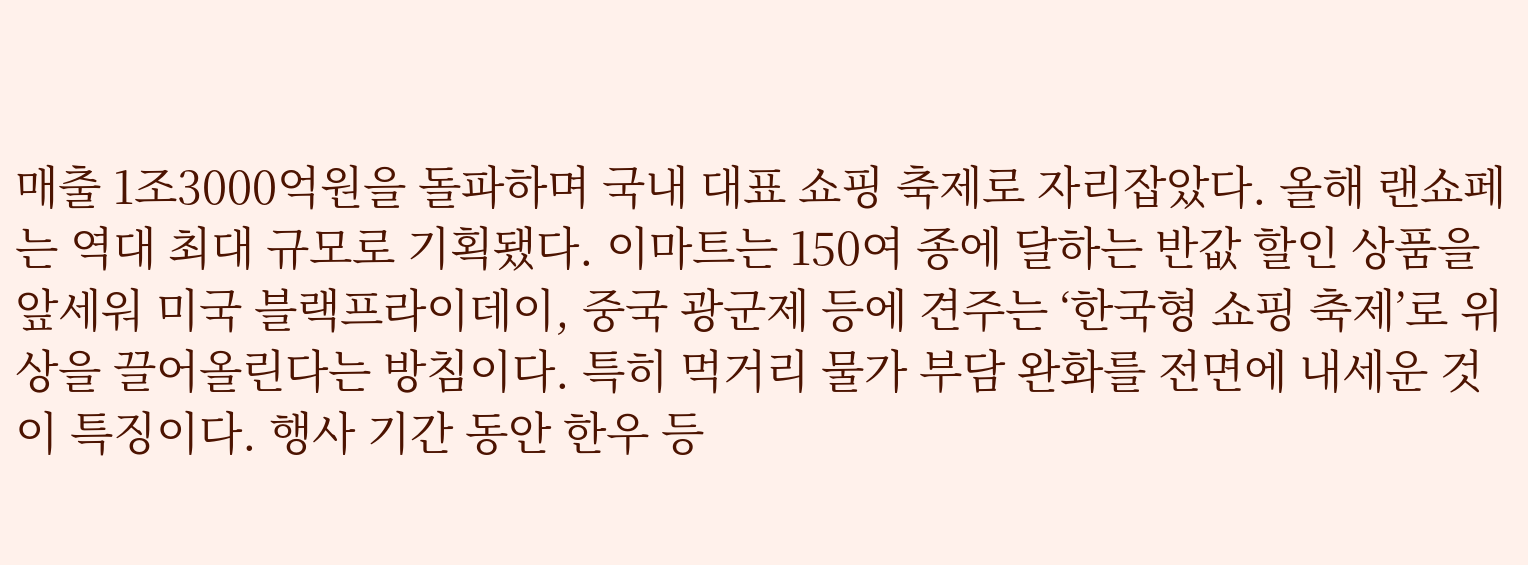매출 1조3000억원을 돌파하며 국내 대표 쇼핑 축제로 자리잡았다. 올해 랜쇼페는 역대 최대 규모로 기획됐다. 이마트는 150여 종에 달하는 반값 할인 상품을 앞세워 미국 블랙프라이데이, 중국 광군제 등에 견주는 ‘한국형 쇼핑 축제’로 위상을 끌어올린다는 방침이다. 특히 먹거리 물가 부담 완화를 전면에 내세운 것이 특징이다. 행사 기간 동안 한우 등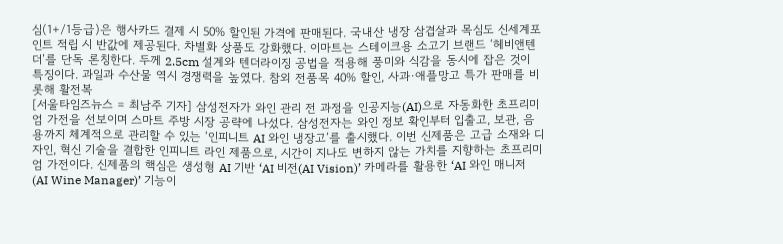심(1+/1등급)은 행사카드 결제 시 50% 할인된 가격에 판매된다. 국내산 냉장 삼겹살과 목심도 신세계포인트 적립 시 반값에 제공된다. 차별화 상품도 강화했다. 이마트는 스테이크용 소고기 브랜드 ‘헤비앤텐더’를 단독 론칭한다. 두께 2.5cm 설계와 텐더라이징 공법을 적용해 풍미와 식감을 동시에 잡은 것이 특징이다. 과일과 수산물 역시 경쟁력을 높였다. 참외 전품목 40% 할인, 사과·애플망고 특가 판매를 비롯해 활전복
[서울타임즈뉴스 = 최남주 기자] 삼성전자가 와인 관리 전 과정을 인공지능(AI)으로 자동화한 초프리미엄 가전을 선보이며 스마트 주방 시장 공략에 나섰다. 삼성전자는 와인 정보 확인부터 입출고, 보관, 음용까지 체계적으로 관리할 수 있는 ‘인피니트 AI 와인 냉장고’를 출시했다. 이번 신제품은 고급 소재와 디자인, 혁신 기술을 결합한 인피니트 라인 제품으로, 시간이 지나도 변하지 않는 가치를 지향하는 초프리미엄 가전이다. 신제품의 핵심은 생성형 AI 기반 ‘AI 비전(AI Vision)’ 카메라를 활용한 ‘AI 와인 매니저(AI Wine Manager)’ 기능이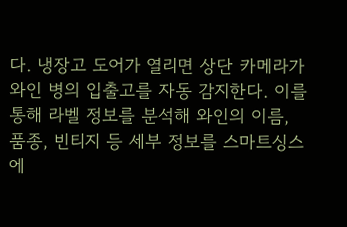다. 냉장고 도어가 열리면 상단 카메라가 와인 병의 입출고를 자동 감지한다. 이를 통해 라벨 정보를 분석해 와인의 이름, 품종, 빈티지 등 세부 정보를 스마트싱스에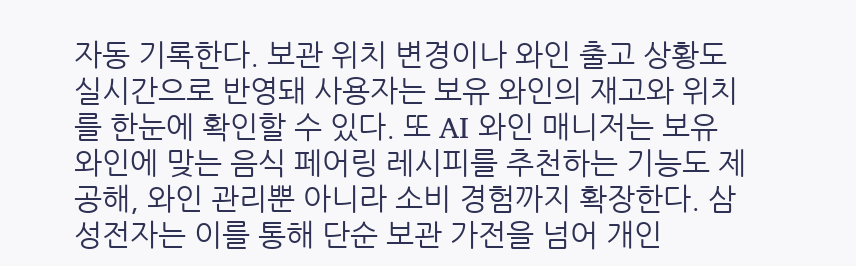자동 기록한다. 보관 위치 변경이나 와인 출고 상황도 실시간으로 반영돼 사용자는 보유 와인의 재고와 위치를 한눈에 확인할 수 있다. 또 AI 와인 매니저는 보유 와인에 맞는 음식 페어링 레시피를 추천하는 기능도 제공해, 와인 관리뿐 아니라 소비 경험까지 확장한다. 삼성전자는 이를 통해 단순 보관 가전을 넘어 개인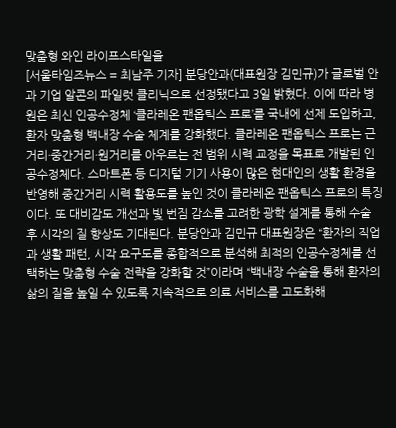맞춤형 와인 라이프스타일을
[서울타임즈뉴스 = 최남주 기자] 분당안과(대표원장 김민규)가 글로벌 안과 기업 알콘의 파일럿 클리닉으로 선정됐다고 3일 밝혔다. 이에 따라 병원은 최신 인공수정체 ‘클라레온 팬옵틱스 프로’를 국내에 선제 도입하고, 환자 맞춤형 백내장 수술 체계를 강화했다. 클라레온 팬옵틱스 프로는 근거리·중간거리·원거리를 아우르는 전 범위 시력 교정을 목표로 개발된 인공수정체다. 스마트폰 등 디지털 기기 사용이 많은 현대인의 생활 환경을 반영해 중간거리 시력 활용도를 높인 것이 클라레온 팬옵틱스 프로의 특징이다. 또 대비감도 개선과 빛 번짐 감소를 고려한 광학 설계를 통해 수술 후 시각의 질 향상도 기대된다. 분당안과 김민규 대표원장은 “환자의 직업과 생활 패턴, 시각 요구도를 종합적으로 분석해 최적의 인공수정체를 선택하는 맞춤형 수술 전략을 강화할 것”이라며 “백내장 수술을 통해 환자의 삶의 질을 높일 수 있도록 지속적으로 의료 서비스를 고도화해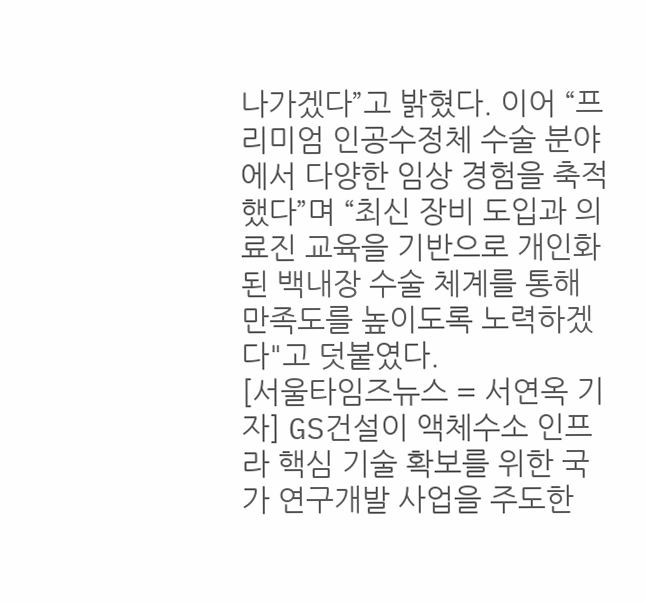나가겠다”고 밝혔다. 이어 “프리미엄 인공수정체 수술 분야에서 다양한 임상 경험을 축적했다”며 “최신 장비 도입과 의료진 교육을 기반으로 개인화된 백내장 수술 체계를 통해 만족도를 높이도록 노력하겠다"고 덧붙였다.
[서울타임즈뉴스 = 서연옥 기자] GS건설이 액체수소 인프라 핵심 기술 확보를 위한 국가 연구개발 사업을 주도한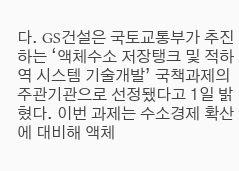다. GS건설은 국토교통부가 추진하는 ‘액체수소 저장탱크 및 적하역 시스템 기술개발’ 국책과제의 주관기관으로 선정됐다고 1일 밝혔다. 이번 과제는 수소경제 확산에 대비해 액체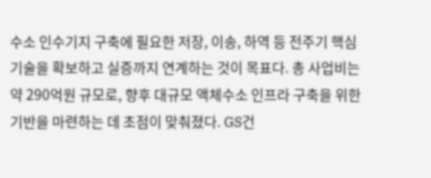수소 인수기지 구축에 필요한 저장, 이송, 하역 등 전주기 핵심 기술을 확보하고 실증까지 연계하는 것이 목표다. 총 사업비는 약 290억원 규모로, 향후 대규모 액체수소 인프라 구축을 위한 기반을 마련하는 데 초점이 맞춰졌다. GS건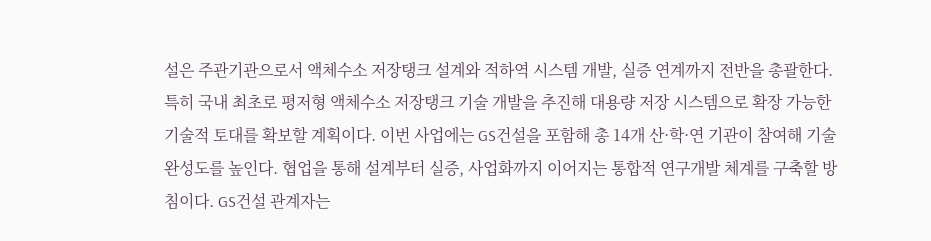설은 주관기관으로서 액체수소 저장탱크 설계와 적하역 시스템 개발, 실증 연계까지 전반을 총괄한다. 특히 국내 최초로 평저형 액체수소 저장탱크 기술 개발을 추진해 대용량 저장 시스템으로 확장 가능한 기술적 토대를 확보할 계획이다. 이번 사업에는 GS건설을 포함해 총 14개 산·학·연 기관이 참여해 기술 완성도를 높인다. 협업을 통해 설계부터 실증, 사업화까지 이어지는 통합적 연구개발 체계를 구축할 방침이다. GS건설 관계자는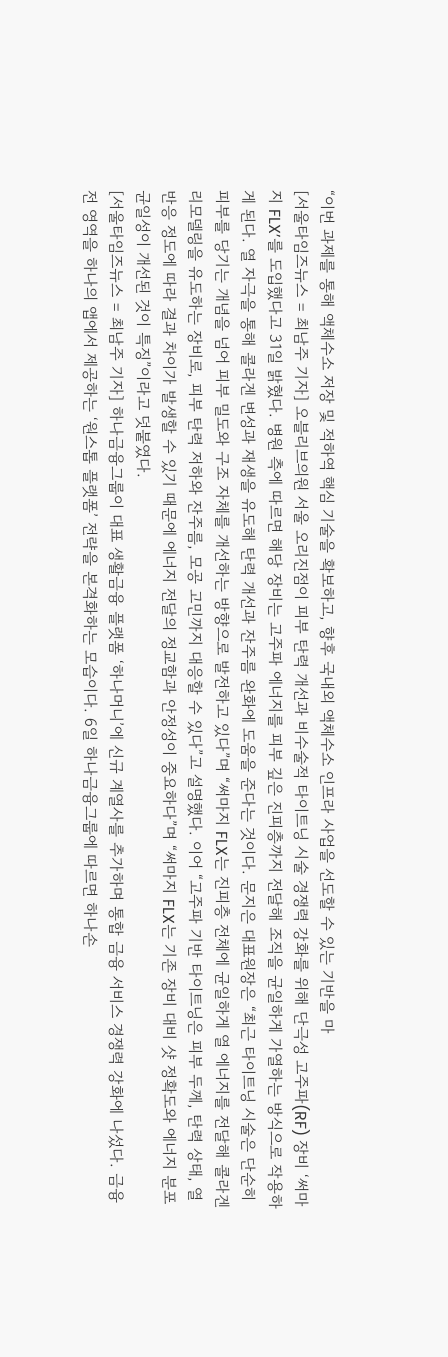“이번 과제를 통해 액체수소 저장 및 적하역 핵심 기술을 확보하고, 향후 국내외 액체수소 인프라 사업을 선도할 수 있는 기반을 마
[서울타임즈뉴스 = 최남주 기자] 오블리브의원 서울 오리진점이 피부 탄력 개선과 비수술적 타이트닝 시술 경쟁력 강화를 위해 단극성 고주파(RF) 장비 ‘써마지 FLX’를 도입했다고 31일 밝혔다. 병원 측에 따르면 해당 장비는 고주파 에너지를 피부 깊은 진피층까지 전달해 조직을 균일하게 가열하는 방식으로 작용하게 된다. 열 자극을 통해 콜라겐 변성과 재생을 유도해 탄력 개선과 잔주름 완화에 도움을 준다는 것이다. 문지은 대표원장은 “최근 타이트닝 시술은 단순히 피부를 당기는 개념을 넘어 피부 밀도와 구조 자체를 개선하는 방향으로 발전하고 있다”며 “써마지 FLX는 진피층 전체에 균일하게 열 에너지를 전달해 콜라겐 리모델링을 유도하는 장비로, 피부 탄력 저하와 잔주름, 모공 고민까지 대응할 수 있다”고 설명했다. 이어 “고주파 기반 타이트닝은 피부 두께, 탄력 상태, 열 반응 정도에 따라 결과 차이가 발생할 수 있기 때문에 에너지 전달의 정교함과 안정성이 중요하다”며 “써마지 FLX는 기존 장비 대비 샷 정확도와 에너지 분포 균일성이 개선된 것이 특징”이라고 덧붙였다.
[서울타임즈뉴스 = 최남주 기자] 하나금융그룹이 대표 생활금융 플랫폼 ‘하나머니’에 신규 계열사를 추가하며 통합 금융 서비스 경쟁력 강화에 나섰다. 금융 전 영역을 하나의 앱에서 제공하는 ‘원스톱 플랫폼’ 전략을 본격화하는 모습이다. 6일 하나금융그룹에 따르면 하나손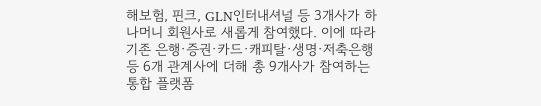해보험, 핀크, GLN인터내셔널 등 3개사가 하나머니 회원사로 새롭게 참여했다. 이에 따라 기존 은행·증권·카드·캐피탈·생명·저축은행 등 6개 관계사에 더해 총 9개사가 참여하는 통합 플랫폼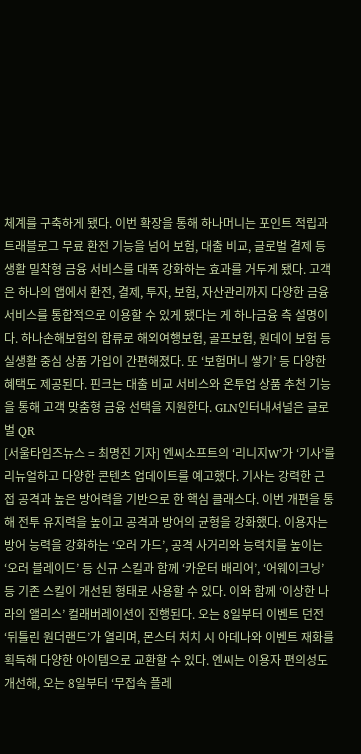체계를 구축하게 됐다. 이번 확장을 통해 하나머니는 포인트 적립과 트래블로그 무료 환전 기능을 넘어 보험, 대출 비교, 글로벌 결제 등 생활 밀착형 금융 서비스를 대폭 강화하는 효과를 거두게 됐다. 고객은 하나의 앱에서 환전, 결제, 투자, 보험, 자산관리까지 다양한 금융 서비스를 통합적으로 이용할 수 있게 됐다는 게 하나금융 측 설명이다. 하나손해보험의 합류로 해외여행보험, 골프보험, 원데이 보험 등 실생활 중심 상품 가입이 간편해졌다. 또 ‘보험머니 쌓기’ 등 다양한 혜택도 제공된다. 핀크는 대출 비교 서비스와 온투업 상품 추천 기능을 통해 고객 맞춤형 금융 선택을 지원한다. GLN인터내셔널은 글로벌 QR
[서울타임즈뉴스 = 최명진 기자] 엔씨소프트의 ‘리니지W’가 ‘기사’를 리뉴얼하고 다양한 콘텐츠 업데이트를 예고했다. 기사는 강력한 근접 공격과 높은 방어력을 기반으로 한 핵심 클래스다. 이번 개편을 통해 전투 유지력을 높이고 공격과 방어의 균형을 강화했다. 이용자는 방어 능력을 강화하는 ‘오러 가드’, 공격 사거리와 능력치를 높이는 ‘오러 블레이드’ 등 신규 스킬과 함께 ‘카운터 배리어’, ‘어웨이크닝’ 등 기존 스킬이 개선된 형태로 사용할 수 있다. 이와 함께 ‘이상한 나라의 앨리스’ 컬래버레이션이 진행된다. 오는 8일부터 이벤트 던전 ‘뒤틀린 원더랜드’가 열리며, 몬스터 처치 시 아데나와 이벤트 재화를 획득해 다양한 아이템으로 교환할 수 있다. 엔씨는 이용자 편의성도 개선해, 오는 8일부터 ‘무접속 플레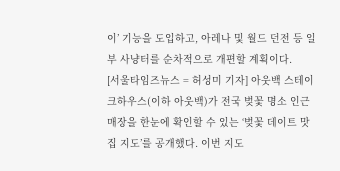이’ 기능을 도입하고, 아레나 및 월드 던전 등 일부 사냥터를 순차적으로 개편할 계획이다.
[서울타임즈뉴스 = 허성미 기자] 아웃백 스테이크하우스(이하 아웃백)가 전국 벚꽃 명소 인근 매장을 한눈에 확인할 수 있는 ‘벚꽃 데이트 맛집 지도’를 공개했다. 이번 지도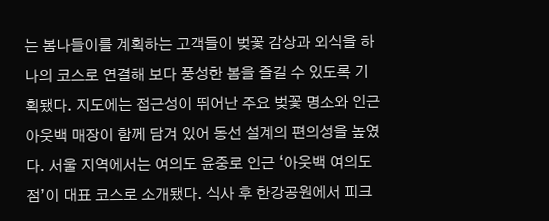는 봄나들이를 계획하는 고객들이 벚꽃 감상과 외식을 하나의 코스로 연결해 보다 풍성한 봄을 즐길 수 있도록 기획됐다. 지도에는 접근성이 뛰어난 주요 벚꽃 명소와 인근 아웃백 매장이 함께 담겨 있어 동선 설계의 편의성을 높였다. 서울 지역에서는 여의도 윤중로 인근 ‘아웃백 여의도점’이 대표 코스로 소개됐다. 식사 후 한강공원에서 피크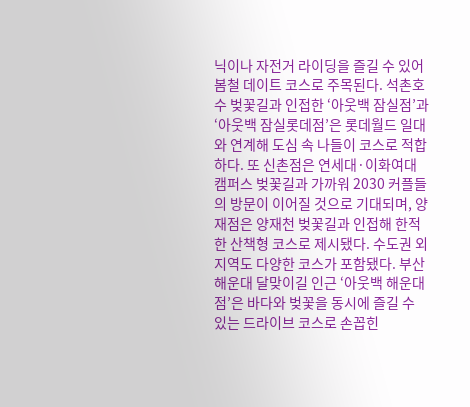닉이나 자전거 라이딩을 즐길 수 있어 봄철 데이트 코스로 주목된다. 석촌호수 벚꽃길과 인접한 ‘아웃백 잠실점’과 ‘아웃백 잠실롯데점’은 롯데월드 일대와 연계해 도심 속 나들이 코스로 적합하다. 또 신촌점은 연세대·이화여대 캠퍼스 벚꽃길과 가까워 2030 커플들의 방문이 이어질 것으로 기대되며, 양재점은 양재천 벚꽃길과 인접해 한적한 산책형 코스로 제시됐다. 수도권 외 지역도 다양한 코스가 포함됐다. 부산 해운대 달맞이길 인근 ‘아웃백 해운대점’은 바다와 벚꽃을 동시에 즐길 수 있는 드라이브 코스로 손꼽힌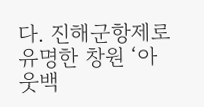다. 진해군항제로 유명한 창원 ‘아웃백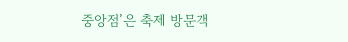중앙점’은 축제 방문객